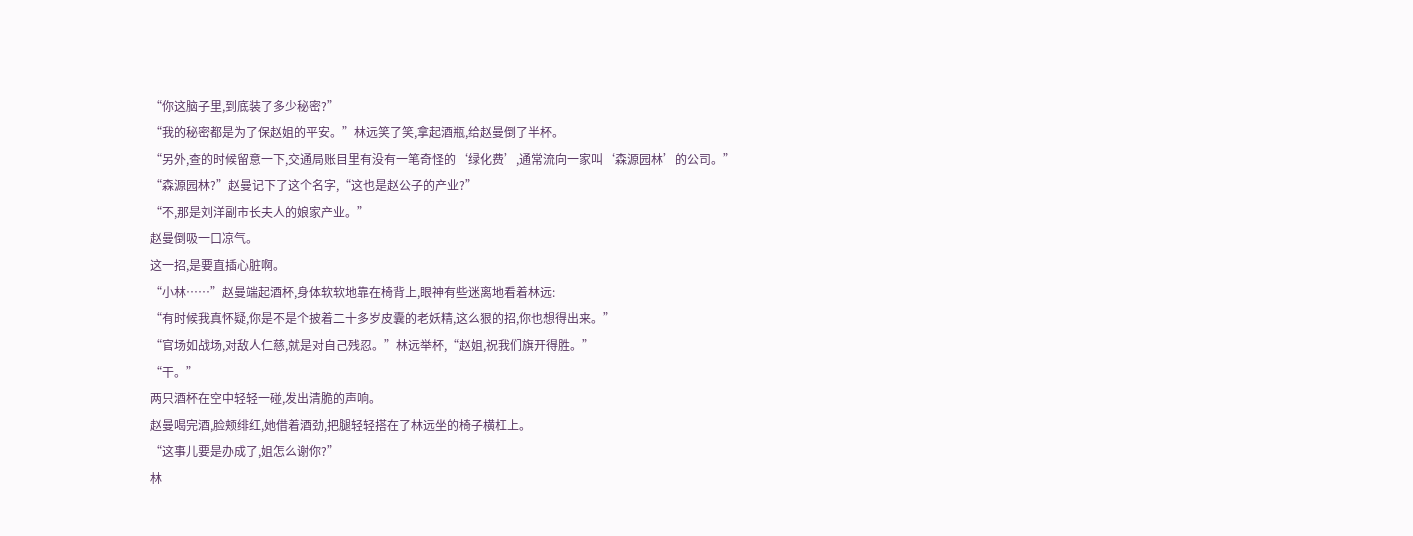“你这脑子里,到底装了多少秘密?”
“我的秘密都是为了保赵姐的平安。”林远笑了笑,拿起酒瓶,给赵曼倒了半杯。
“另外,查的时候留意一下,交通局账目里有没有一笔奇怪的‘绿化费’,通常流向一家叫‘森源园林’的公司。”
“森源园林?”赵曼记下了这个名字,“这也是赵公子的产业?”
“不,那是刘洋副市长夫人的娘家产业。”
赵曼倒吸一口凉气。
这一招,是要直插心脏啊。
“小林……”赵曼端起酒杯,身体软软地靠在椅背上,眼神有些迷离地看着林远:
“有时候我真怀疑,你是不是个披着二十多岁皮囊的老妖精,这么狠的招,你也想得出来。”
“官场如战场,对敌人仁慈,就是对自己残忍。”林远举杯,“赵姐,祝我们旗开得胜。”
“干。”
两只酒杯在空中轻轻一碰,发出清脆的声响。
赵曼喝完酒,脸颊绯红,她借着酒劲,把腿轻轻搭在了林远坐的椅子横杠上。
“这事儿要是办成了,姐怎么谢你?”
林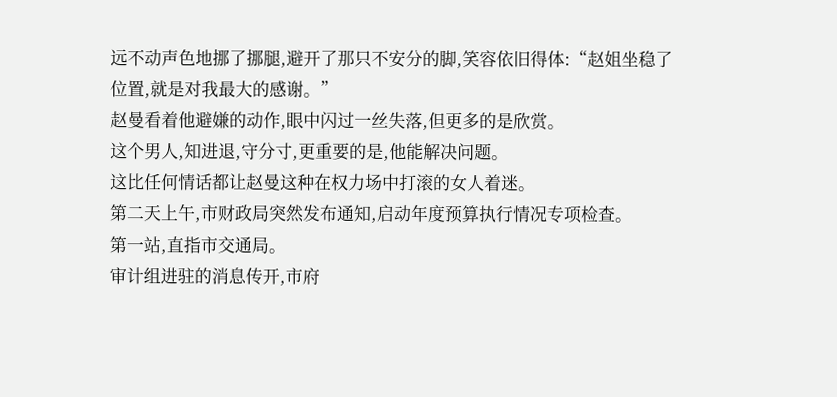远不动声色地挪了挪腿,避开了那只不安分的脚,笑容依旧得体:“赵姐坐稳了位置,就是对我最大的感谢。”
赵曼看着他避嫌的动作,眼中闪过一丝失落,但更多的是欣赏。
这个男人,知进退,守分寸,更重要的是,他能解决问题。
这比任何情话都让赵曼这种在权力场中打滚的女人着迷。
第二天上午,市财政局突然发布通知,启动年度预算执行情况专项检查。
第一站,直指市交通局。
审计组进驻的消息传开,市府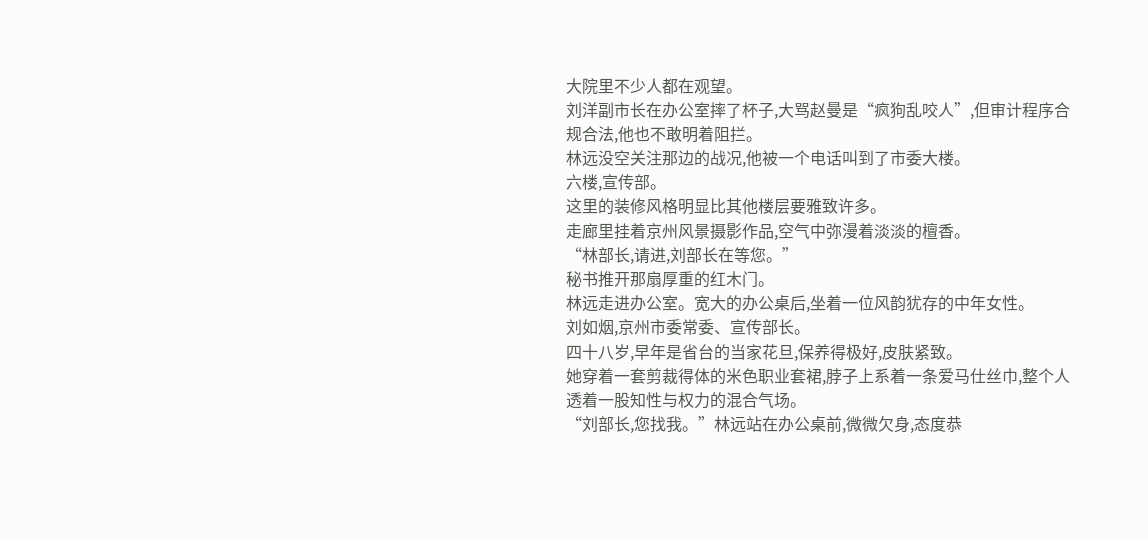大院里不少人都在观望。
刘洋副市长在办公室摔了杯子,大骂赵曼是“疯狗乱咬人”,但审计程序合规合法,他也不敢明着阻拦。
林远没空关注那边的战况,他被一个电话叫到了市委大楼。
六楼,宣传部。
这里的装修风格明显比其他楼层要雅致许多。
走廊里挂着京州风景摄影作品,空气中弥漫着淡淡的檀香。
“林部长,请进,刘部长在等您。”
秘书推开那扇厚重的红木门。
林远走进办公室。宽大的办公桌后,坐着一位风韵犹存的中年女性。
刘如烟,京州市委常委、宣传部长。
四十八岁,早年是省台的当家花旦,保养得极好,皮肤紧致。
她穿着一套剪裁得体的米色职业套裙,脖子上系着一条爱马仕丝巾,整个人透着一股知性与权力的混合气场。
“刘部长,您找我。”林远站在办公桌前,微微欠身,态度恭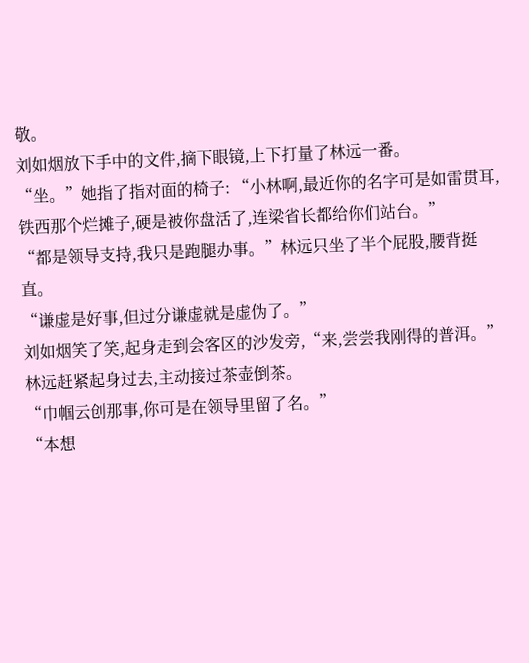敬。
刘如烟放下手中的文件,摘下眼镜,上下打量了林远一番。
“坐。”她指了指对面的椅子: “小林啊,最近你的名字可是如雷贯耳,铁西那个烂摊子,硬是被你盘活了,连梁省长都给你们站台。”
“都是领导支持,我只是跑腿办事。”林远只坐了半个屁股,腰背挺直。
“谦虚是好事,但过分谦虚就是虚伪了。”
刘如烟笑了笑,起身走到会客区的沙发旁,“来,尝尝我刚得的普洱。”
林远赶紧起身过去,主动接过茶壶倒茶。
“巾帼云创那事,你可是在领导里留了名。”
“本想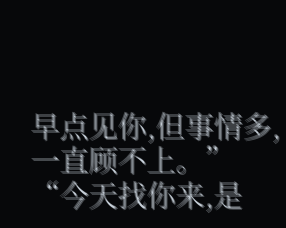早点见你,但事情多,一直顾不上。”
“今天找你来,是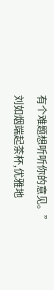有个难题想听听你的意见。”
刘如烟端起茶杯,优雅地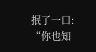抿了一口:
“你也知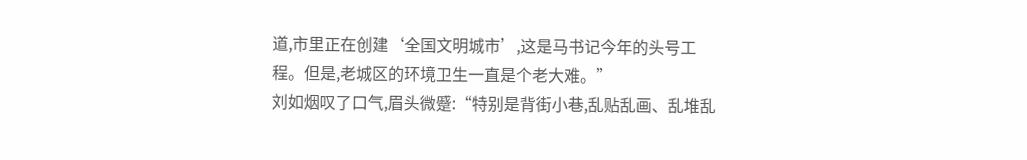道,市里正在创建‘全国文明城市’,这是马书记今年的头号工程。但是,老城区的环境卫生一直是个老大难。”
刘如烟叹了口气,眉头微蹙:“特别是背街小巷,乱贴乱画、乱堆乱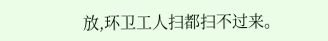放,环卫工人扫都扫不过来。